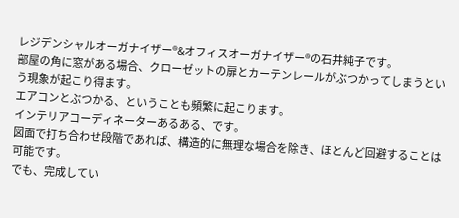レジデンシャルオーガナイザー®&オフィスオーガナイザー®の石井純子です。
部屋の角に窓がある場合、クローゼットの扉とカーテンレールがぶつかってしまうという現象が起こり得ます。
エアコンとぶつかる、ということも頻繁に起こります。
インテリアコーディネーターあるある、です。
図面で打ち合わせ段階であれば、構造的に無理な場合を除き、ほとんど回避することは可能です。
でも、完成してい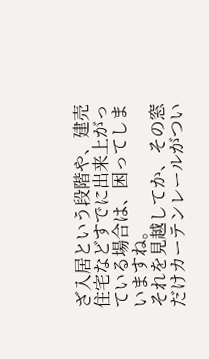ざ入居という段階や、建売住宅などすでに出来上がっている場合は、困ってしまいますね。
それを見越してか、その窓だけカーテンレールがつい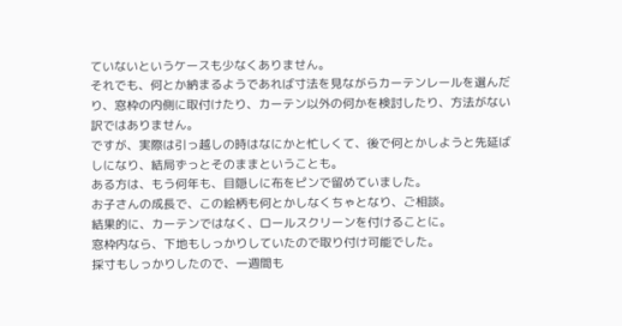ていないというケースも少なくありません。
それでも、何とか納まるようであれば寸法を見ながらカーテンレールを選んだり、窓枠の内側に取付けたり、カーテン以外の何かを検討したり、方法がない訳ではありません。
ですが、実際は引っ越しの時はなにかと忙しくて、後で何とかしようと先延ばしになり、結局ずっとそのままということも。
ある方は、もう何年も、目隠しに布をピンで留めていました。
お子さんの成長で、この絵柄も何とかしなくちゃとなり、ご相談。
結果的に、カーテンではなく、ロールスクリーンを付けることに。
窓枠内なら、下地もしっかりしていたので取り付け可能でした。
採寸もしっかりしたので、一週間も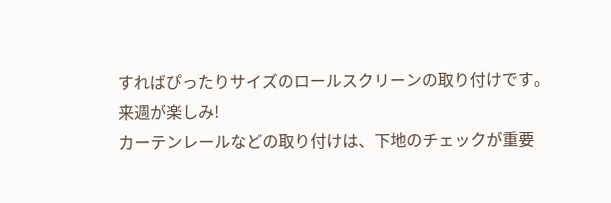すればぴったりサイズのロールスクリーンの取り付けです。
来週が楽しみ!
カーテンレールなどの取り付けは、下地のチェックが重要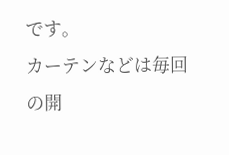です。
カーテンなどは毎回の開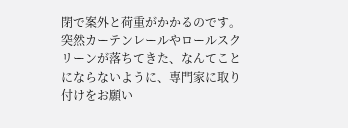閉で案外と荷重がかかるのです。
突然カーテンレールやロールスクリーンが落ちてきた、なんてことにならないように、専門家に取り付けをお願い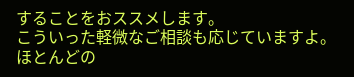することをおススメします。
こういった軽微なご相談も応じていますよ。
ほとんどの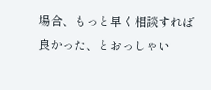場合、もっと早く相談すれば良かった、とおっしゃい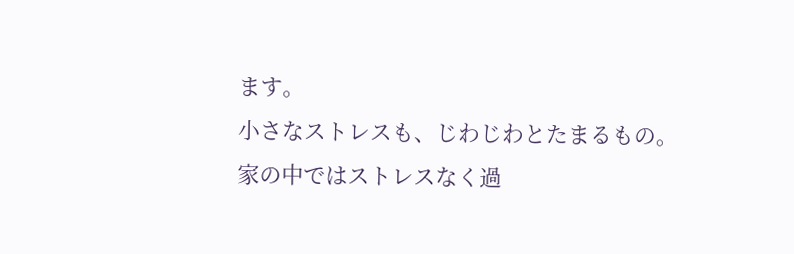ます。
小さなストレスも、じわじわとたまるもの。
家の中ではストレスなく過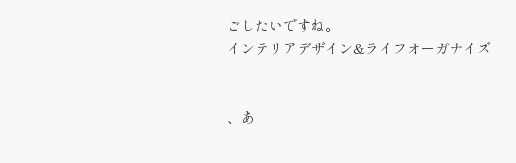ごしたいですね。
インテリアデザイン&ライフオーガナイズ


、あ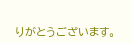りがとうございます。